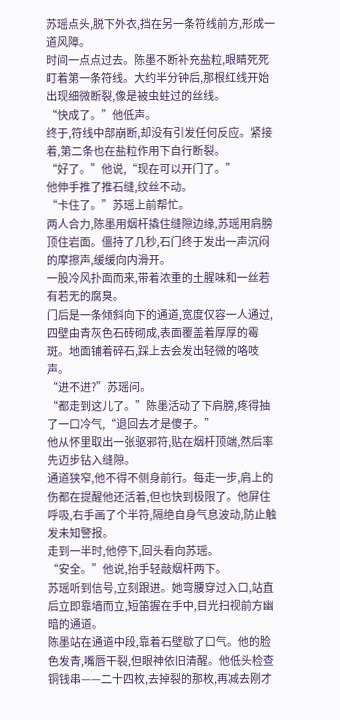苏瑶点头,脱下外衣,挡在另一条符线前方,形成一道风障。
时间一点点过去。陈墨不断补充盐粒,眼睛死死盯着第一条符线。大约半分钟后,那根红线开始出现细微断裂,像是被虫蛀过的丝线。
“快成了。”他低声。
终于,符线中部崩断,却没有引发任何反应。紧接着,第二条也在盐粒作用下自行断裂。
“好了。”他说,“现在可以开门了。”
他伸手推了推石缝,纹丝不动。
“卡住了。”苏瑶上前帮忙。
两人合力,陈墨用烟杆撬住缝隙边缘,苏瑶用肩膀顶住岩面。僵持了几秒,石门终于发出一声沉闷的摩擦声,缓缓向内滑开。
一股冷风扑面而来,带着浓重的土腥味和一丝若有若无的腐臭。
门后是一条倾斜向下的通道,宽度仅容一人通过,四壁由青灰色石砖砌成,表面覆盖着厚厚的霉斑。地面铺着碎石,踩上去会发出轻微的咯吱声。
“进不进?”苏瑶问。
“都走到这儿了。”陈墨活动了下肩膀,疼得抽了一口冷气,“退回去才是傻子。”
他从怀里取出一张驱邪符,贴在烟杆顶端,然后率先迈步钻入缝隙。
通道狭窄,他不得不侧身前行。每走一步,肩上的伤都在提醒他还活着,但也快到极限了。他屏住呼吸,右手画了个半符,隔绝自身气息波动,防止触发未知警报。
走到一半时,他停下,回头看向苏瑶。
“安全。”他说,抬手轻敲烟杆两下。
苏瑶听到信号,立刻跟进。她弯腰穿过入口,站直后立即靠墙而立,短笛握在手中,目光扫视前方幽暗的通道。
陈墨站在通道中段,靠着石壁歇了口气。他的脸色发青,嘴唇干裂,但眼神依旧清醒。他低头检查铜钱串——二十四枚,去掉裂的那枚,再减去刚才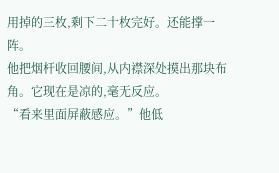用掉的三枚,剩下二十枚完好。还能撑一阵。
他把烟杆收回腰间,从内襟深处摸出那块布角。它现在是凉的,毫无反应。
“看来里面屏蔽感应。”他低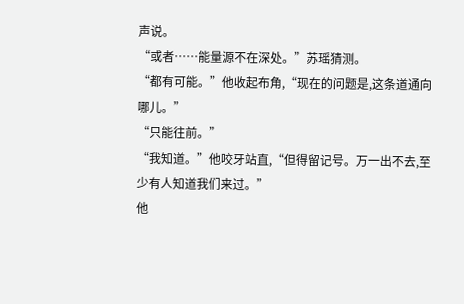声说。
“或者……能量源不在深处。”苏瑶猜测。
“都有可能。”他收起布角,“现在的问题是,这条道通向哪儿。”
“只能往前。”
“我知道。”他咬牙站直,“但得留记号。万一出不去,至少有人知道我们来过。”
他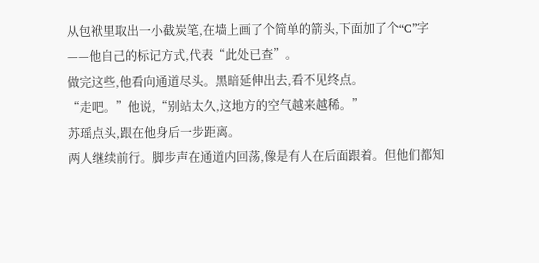从包袱里取出一小截炭笔,在墙上画了个简单的箭头,下面加了个“C”字——他自己的标记方式,代表“此处已查”。
做完这些,他看向通道尽头。黑暗延伸出去,看不见终点。
“走吧。”他说,“别站太久,这地方的空气越来越稀。”
苏瑶点头,跟在他身后一步距离。
两人继续前行。脚步声在通道内回荡,像是有人在后面跟着。但他们都知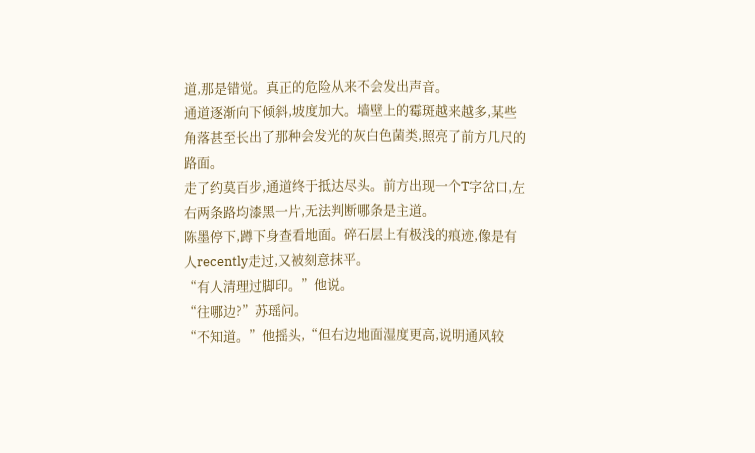道,那是错觉。真正的危险从来不会发出声音。
通道逐渐向下倾斜,坡度加大。墙壁上的霉斑越来越多,某些角落甚至长出了那种会发光的灰白色菌类,照亮了前方几尺的路面。
走了约莫百步,通道终于抵达尽头。前方出现一个T字岔口,左右两条路均漆黑一片,无法判断哪条是主道。
陈墨停下,蹲下身查看地面。碎石层上有极浅的痕迹,像是有人recently走过,又被刻意抹平。
“有人清理过脚印。”他说。
“往哪边?”苏瑶问。
“不知道。”他摇头,“但右边地面湿度更高,说明通风较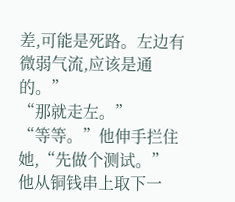差,可能是死路。左边有微弱气流,应该是通的。”
“那就走左。”
“等等。”他伸手拦住她,“先做个测试。”
他从铜钱串上取下一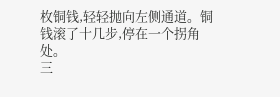枚铜钱,轻轻抛向左侧通道。铜钱滚了十几步,停在一个拐角处。
三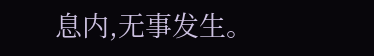息内,无事发生。